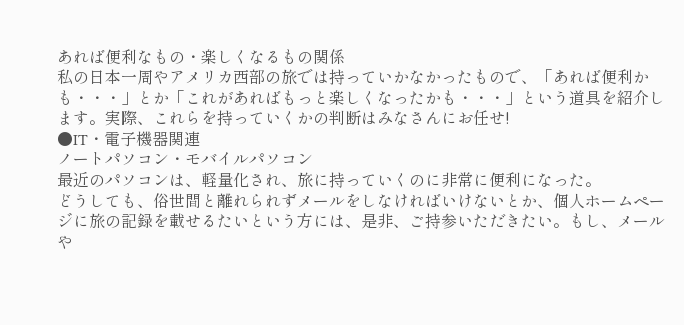あれば便利なもの・楽しくなるもの関係
私の日本一周やアメリカ西部の旅では持っていかなかったもので、「あれば便利かも・・・」とか「これがあればもっと楽しくなったかも・・・」という道具を紹介します。実際、これらを持っていくかの判断はみなさんにお任せ!
●IT・電子機器関連
ノートパソコン・モバイルパソコン
最近のパソコンは、軽量化され、旅に持っていくのに非常に便利になった。
どうしても、俗世間と離れられずメールをしなければいけないとか、個人ホームページに旅の記録を載せるたいという方には、是非、ご持参いただきたい。もし、メールや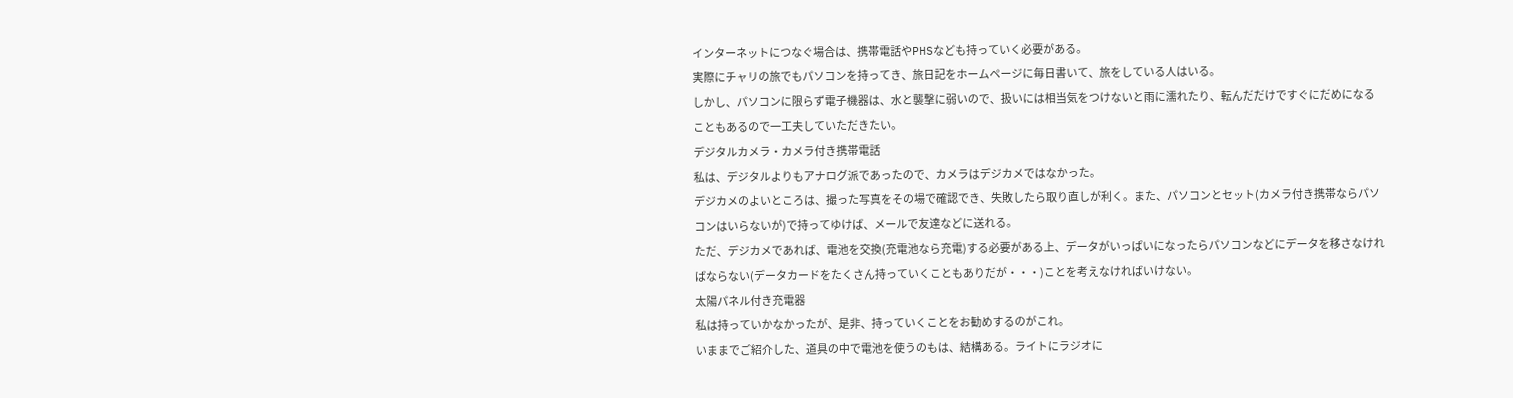インターネットにつなぐ場合は、携帯電話やPHSなども持っていく必要がある。
実際にチャリの旅でもパソコンを持ってき、旅日記をホームページに毎日書いて、旅をしている人はいる。
しかし、パソコンに限らず電子機器は、水と襲撃に弱いので、扱いには相当気をつけないと雨に濡れたり、転んだだけですぐにだめになることもあるので一工夫していただきたい。
デジタルカメラ・カメラ付き携帯電話
私は、デジタルよりもアナログ派であったので、カメラはデジカメではなかった。
デジカメのよいところは、撮った写真をその場で確認でき、失敗したら取り直しが利く。また、パソコンとセット(カメラ付き携帯ならパソコンはいらないが)で持ってゆけば、メールで友達などに送れる。
ただ、デジカメであれば、電池を交換(充電池なら充電)する必要がある上、データがいっぱいになったらパソコンなどにデータを移さなければならない(データカードをたくさん持っていくこともありだが・・・)ことを考えなければいけない。
太陽パネル付き充電器
私は持っていかなかったが、是非、持っていくことをお勧めするのがこれ。
いままでご紹介した、道具の中で電池を使うのもは、結構ある。ライトにラジオに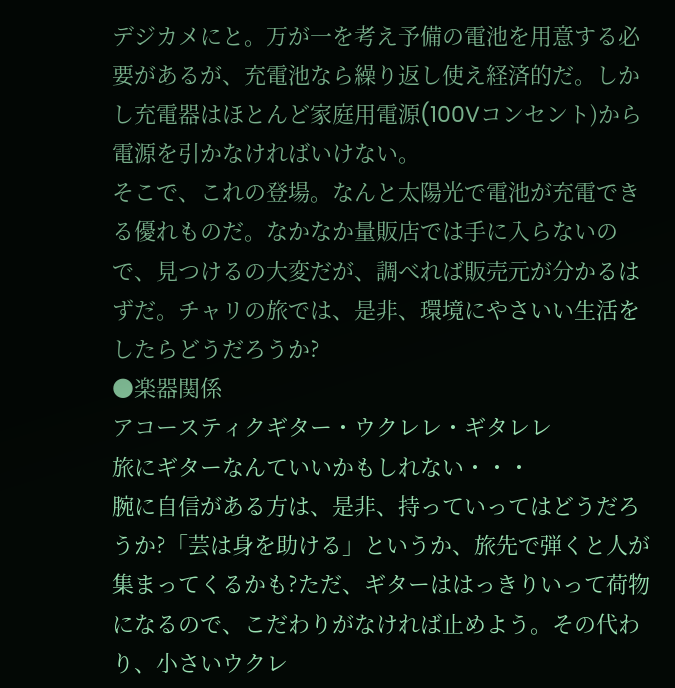デジカメにと。万が一を考え予備の電池を用意する必要があるが、充電池なら繰り返し使え経済的だ。しかし充電器はほとんど家庭用電源(100Vコンセント)から電源を引かなければいけない。
そこで、これの登場。なんと太陽光で電池が充電できる優れものだ。なかなか量販店では手に入らないので、見つけるの大変だが、調べれば販売元が分かるはずだ。チャリの旅では、是非、環境にやさいい生活をしたらどうだろうか?
●楽器関係
アコースティクギター・ウクレレ・ギタレレ
旅にギターなんていいかもしれない・・・
腕に自信がある方は、是非、持っていってはどうだろうか?「芸は身を助ける」というか、旅先で弾くと人が集まってくるかも?ただ、ギターははっきりいって荷物になるので、こだわりがなければ止めよう。その代わり、小さいウクレ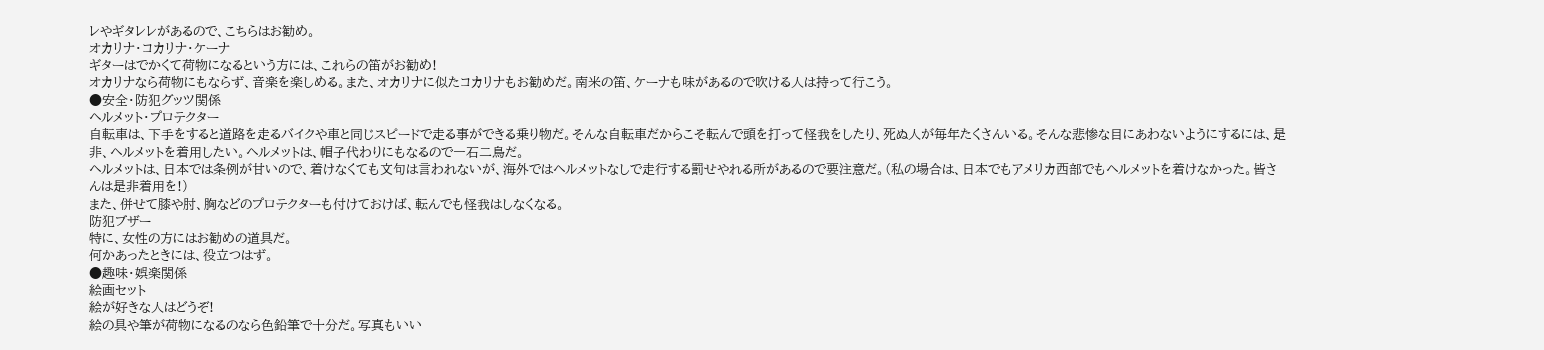レやギタレレがあるので、こちらはお勧め。
オカリナ・コカリナ・ケーナ
ギターはでかくて荷物になるという方には、これらの笛がお勧め!
オカリナなら荷物にもならず、音楽を楽しめる。また、オカリナに似たコカリナもお勧めだ。南米の笛、ケーナも味があるので吹ける人は持って行こう。
●安全・防犯グッツ関係
ヘルメット・プロテクター
自転車は、下手をすると道路を走るバイクや車と同じスピードで走る事ができる乗り物だ。そんな自転車だからこそ転んで頭を打って怪我をしたり、死ぬ人が毎年たくさんいる。そんな悲惨な目にあわないようにするには、是非、ヘルメットを着用したい。ヘルメットは、帽子代わりにもなるので一石二鳥だ。
ヘルメットは、日本では条例が甘いので、着けなくても文句は言われないが、海外ではヘルメットなしで走行する罰せやれる所があるので要注意だ。(私の場合は、日本でもアメリカ西部でもヘルメットを着けなかった。皆さんは是非着用を!)
また、併せて膝や肘、胸などのプロテクターも付けておけば、転んでも怪我はしなくなる。
防犯ブザー
特に、女性の方にはお勧めの道具だ。
何かあったときには、役立つはず。
●趣味・娯楽関係
絵画セット
絵が好きな人はどうぞ!
絵の具や筆が荷物になるのなら色鉛筆で十分だ。写真もいい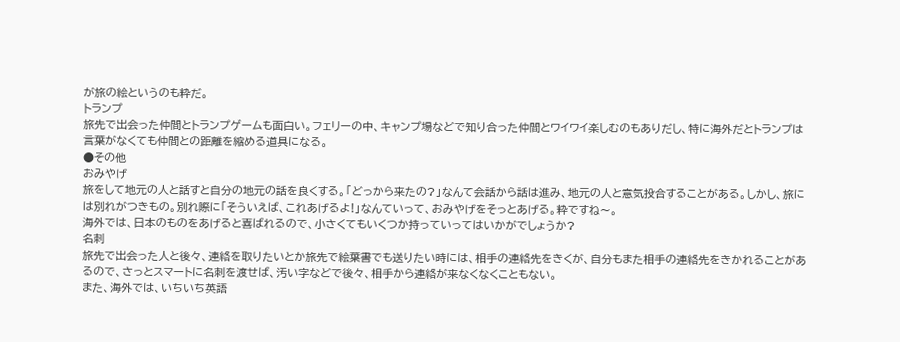が旅の絵というのも粋だ。
トランプ
旅先で出会った仲間とトランプゲームも面白い。フェリーの中、キャンプ場などで知り合った仲間とワイワイ楽しむのもありだし、特に海外だとトランプは言葉がなくても仲間との距離を縮める道具になる。
●その他
おみやげ
旅をして地元の人と話すと自分の地元の話を良くする。「どっから来たの?」なんて会話から話は進み、地元の人と意気投合することがある。しかし、旅には別れがつきもの。別れ際に「そういえば、これあげるよ!」なんていって、おみやげをそっとあげる。粋ですね〜。
海外では、日本のものをあげると喜ばれるので、小さくてもいくつか持っていってはいかがでしょうか?
名刺
旅先で出会った人と後々、連絡を取りたいとか旅先で絵葉書でも送りたい時には、相手の連絡先をきくが、自分もまた相手の連絡先をきかれることがあるので、さっとスマートに名刺を渡せば、汚い字などで後々、相手から連絡が来なくなくこともない。
また、海外では、いちいち英語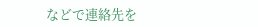などで連絡先を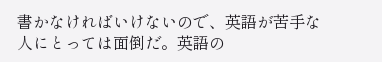書かなければいけないので、英語が苦手な人にとっては面倒だ。英語の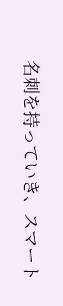名刺を持っていき、スマート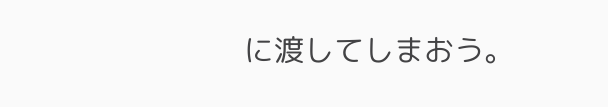に渡してしまおう。